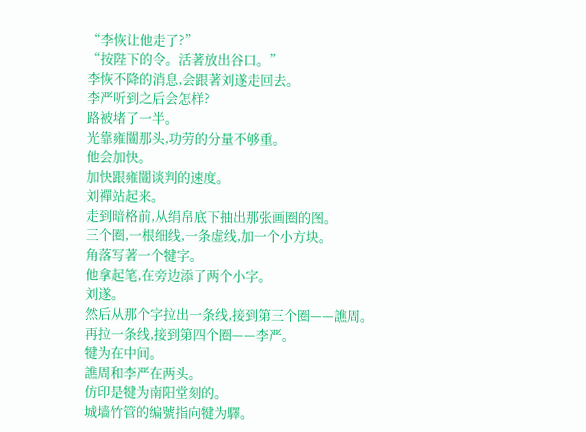“李恢让他走了?”
“按陛下的令。活著放出谷口。”
李恢不降的消息,会跟著刘遂走回去。
李严听到之后会怎样?
路被堵了一半。
光靠雍闓那头,功劳的分量不够重。
他会加快。
加快跟雍闓谈判的速度。
刘禪站起来。
走到暗格前,从绢帛底下抽出那张画圈的图。
三个圈,一根细线,一条虚线,加一个小方块。
角落写著一个犍字。
他拿起笔,在旁边添了两个小字。
刘遂。
然后从那个字拉出一条线,接到第三个圈——譙周。
再拉一条线,接到第四个圈——李严。
犍为在中间。
譙周和李严在两头。
仿印是犍为南阳堂刻的。
城墙竹管的编號指向犍为驛。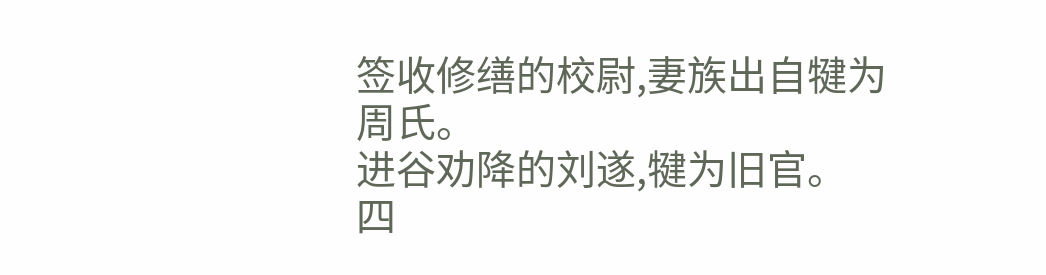签收修缮的校尉,妻族出自犍为周氏。
进谷劝降的刘遂,犍为旧官。
四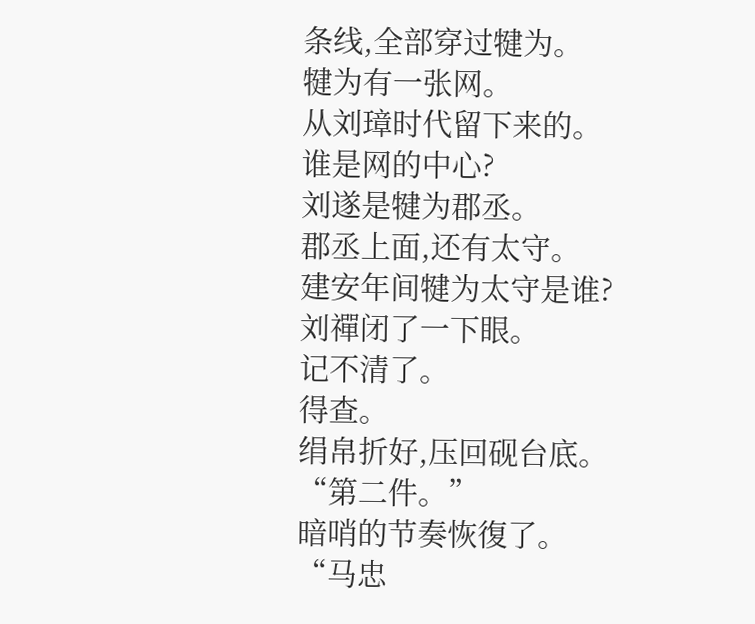条线,全部穿过犍为。
犍为有一张网。
从刘璋时代留下来的。
谁是网的中心?
刘遂是犍为郡丞。
郡丞上面,还有太守。
建安年间犍为太守是谁?
刘禪闭了一下眼。
记不清了。
得查。
绢帛折好,压回砚台底。
“第二件。”
暗哨的节奏恢復了。
“马忠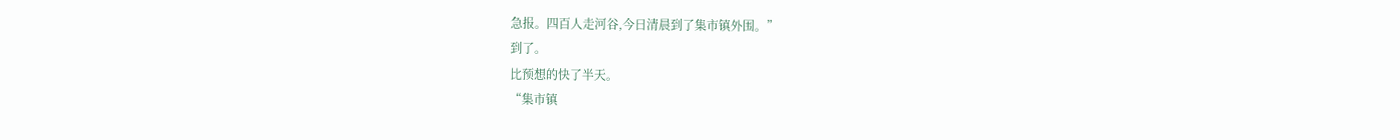急报。四百人走河谷,今日清晨到了集市镇外围。”
到了。
比预想的快了半天。
“集市镇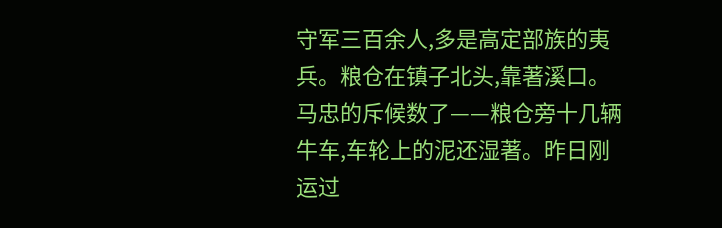守军三百余人,多是高定部族的夷兵。粮仓在镇子北头,靠著溪口。马忠的斥候数了——粮仓旁十几辆牛车,车轮上的泥还湿著。昨日刚运过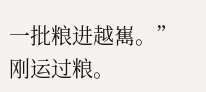一批粮进越嶲。”
刚运过粮。